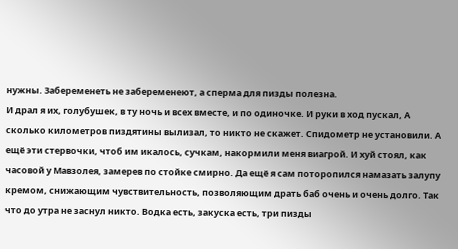нужны. Забеременеть не забеременеют, а сперма для пизды полезна.
И драл я их, голубушек, в ту ночь и всех вместе, и по одиночке. И руки в ход пускал, А сколько километров пиздятины вылизал, то никто не скажет. Спидометр не установили. А ещё эти стервочки, чтоб им икалось, сучкам, накормили меня виагрой. И хуй стоял, как часовой у Мавзолея, замерев по стойке смирно. Да ещё я сам поторопился намазать залупу кремом, снижающим чувствительность, позволяющим драть баб очень и очень долго. Так что до утра не заснул никто. Водка есть, закуска есть, три пизды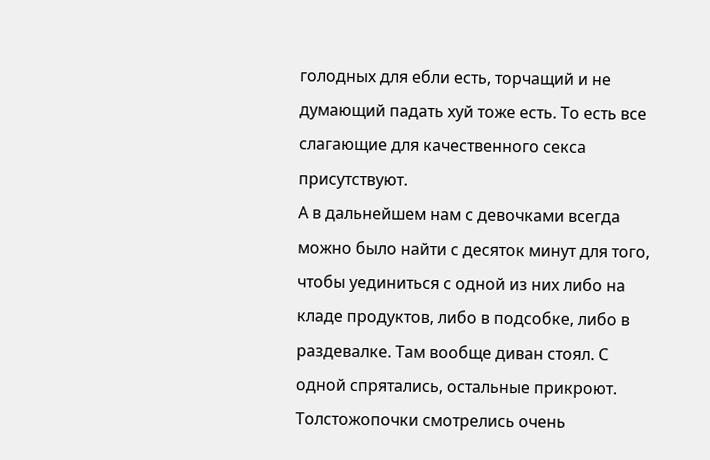голодных для ебли есть, торчащий и не думающий падать хуй тоже есть. То есть все слагающие для качественного секса присутствуют.
А в дальнейшем нам с девочками всегда можно было найти с десяток минут для того, чтобы уединиться с одной из них либо на кладе продуктов, либо в подсобке, либо в раздевалке. Там вообще диван стоял. С одной спрятались, остальные прикроют. Толстожопочки смотрелись очень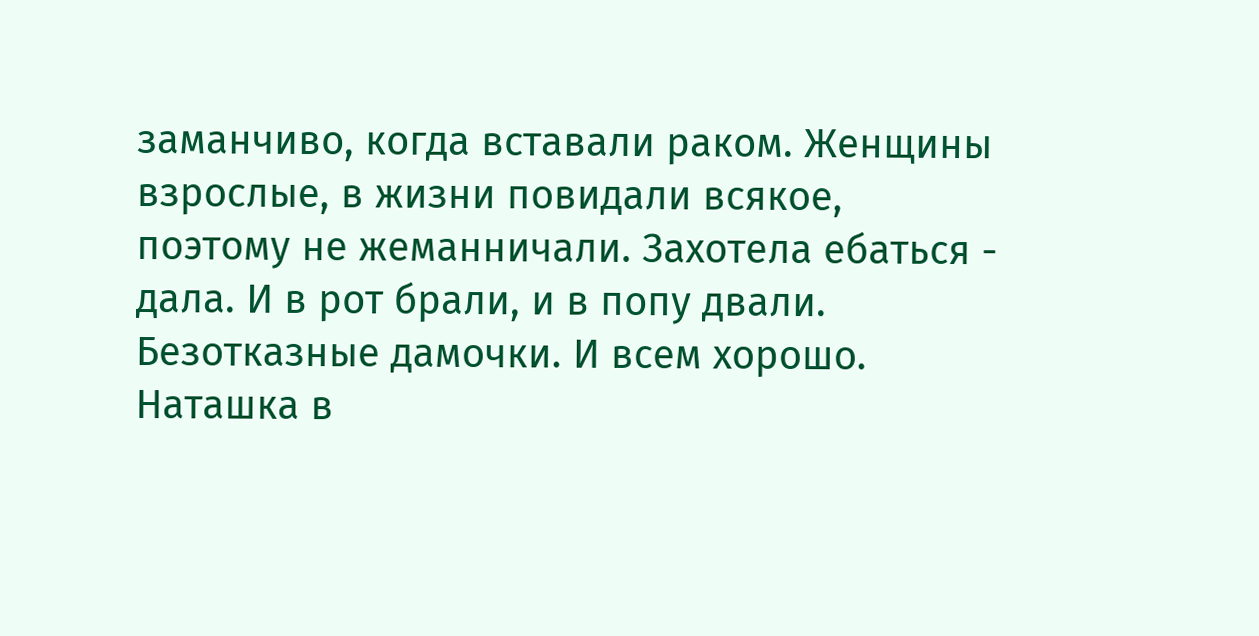заманчиво, когда вставали раком. Женщины взрослые, в жизни повидали всякое, поэтому не жеманничали. Захотела ебаться - дала. И в рот брали, и в попу двали. Безотказные дамочки. И всем хорошо.
Наташка в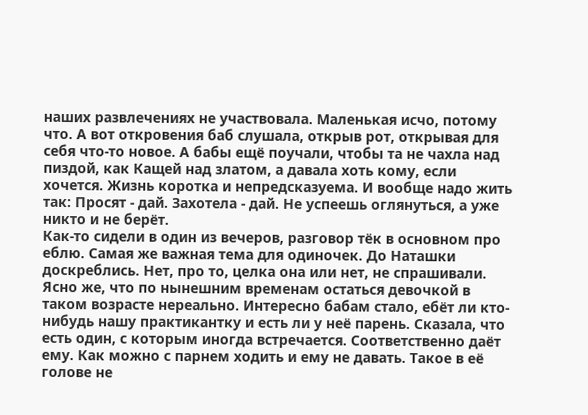наших развлечениях не участвовала. Маленькая исчо, потому что. А вот откровения баб слушала, открыв рот, открывая для себя что-то новое. А бабы ещё поучали, чтобы та не чахла над пиздой, как Кащей над златом, а давала хоть кому, если хочется. Жизнь коротка и непредсказуема. И вообще надо жить так: Просят - дай. Захотела - дай. Не успеешь оглянуться, а уже никто и не берёт.
Как-то сидели в один из вечеров, разговор тёк в основном про еблю. Самая же важная тема для одиночек. До Наташки доскреблись. Нет, про то, целка она или нет, не спрашивали. Ясно же, что по нынешним временам остаться девочкой в таком возрасте нереально. Интересно бабам стало, ебёт ли кто-нибудь нашу практикантку и есть ли у неё парень. Сказала, что есть один, с которым иногда встречается. Соответственно даёт ему. Как можно с парнем ходить и ему не давать. Такое в её голове не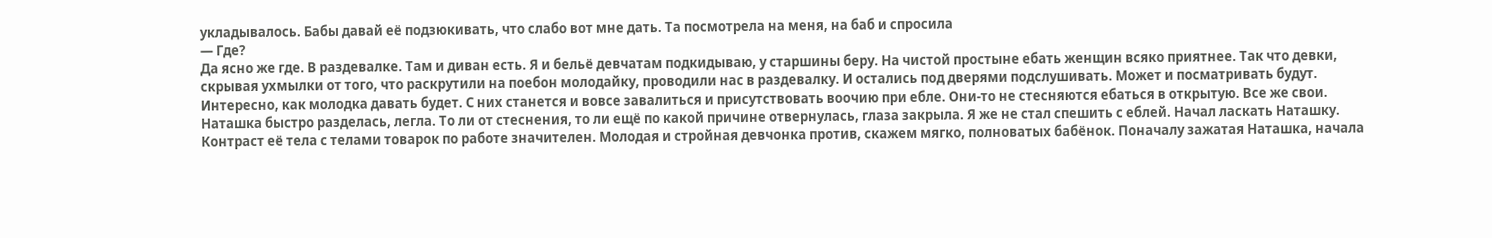укладывалось. Бабы давай её подзюкивать, что слабо вот мне дать. Та посмотрела на меня, на баб и спросила
— Где?
Да ясно же где. В раздевалке. Там и диван есть. Я и бельё девчатам подкидываю, у старшины беру. На чистой простыне ебать женщин всяко приятнее. Так что девки, скрывая ухмылки от того, что раскрутили на поебон молодайку, проводили нас в раздевалку. И остались под дверями подслушивать. Может и посматривать будут. Интересно, как молодка давать будет. С них станется и вовсе завалиться и присутствовать воочию при ебле. Они-то не стесняются ебаться в открытую. Все же свои.
Наташка быстро разделась, легла. То ли от стеснения, то ли ещё по какой причине отвернулась, глаза закрыла. Я же не стал спешить с еблей. Начал ласкать Наташку. Контраст её тела с телами товарок по работе значителен. Молодая и стройная девчонка против, скажем мягко, полноватых бабёнок. Поначалу зажатая Наташка, начала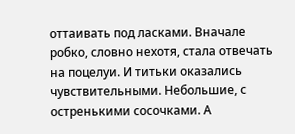оттаивать под ласками. Вначале робко, словно нехотя, стала отвечать на поцелуи. И титьки оказались чувствительными. Небольшие, с остренькими сосочками. А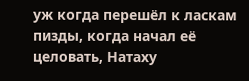уж когда перешёл к ласкам пизды, когда начал её целовать, Натаху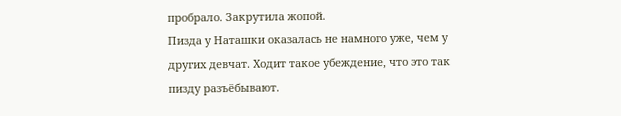пробрало. Закрутила жопой.
Пизда у Наташки оказалась не намного уже, чем у других девчат. Ходит такое убеждение, что это так пизду разъёбывают.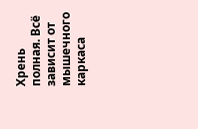Хрень полная. Всё зависит от мышечного каркаса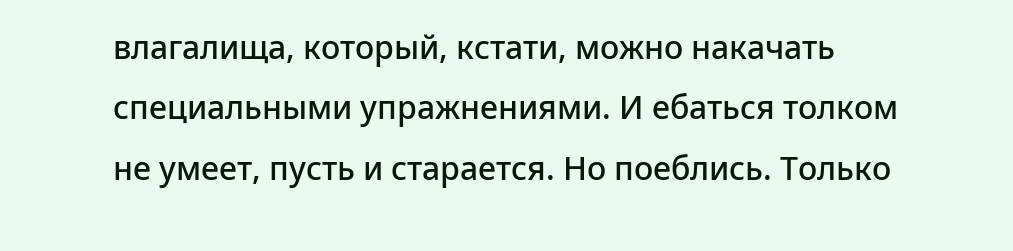влагалища, который, кстати, можно накачать специальными упражнениями. И ебаться толком не умеет, пусть и старается. Но поеблись. Только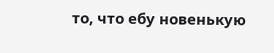то, что ебу новенькую